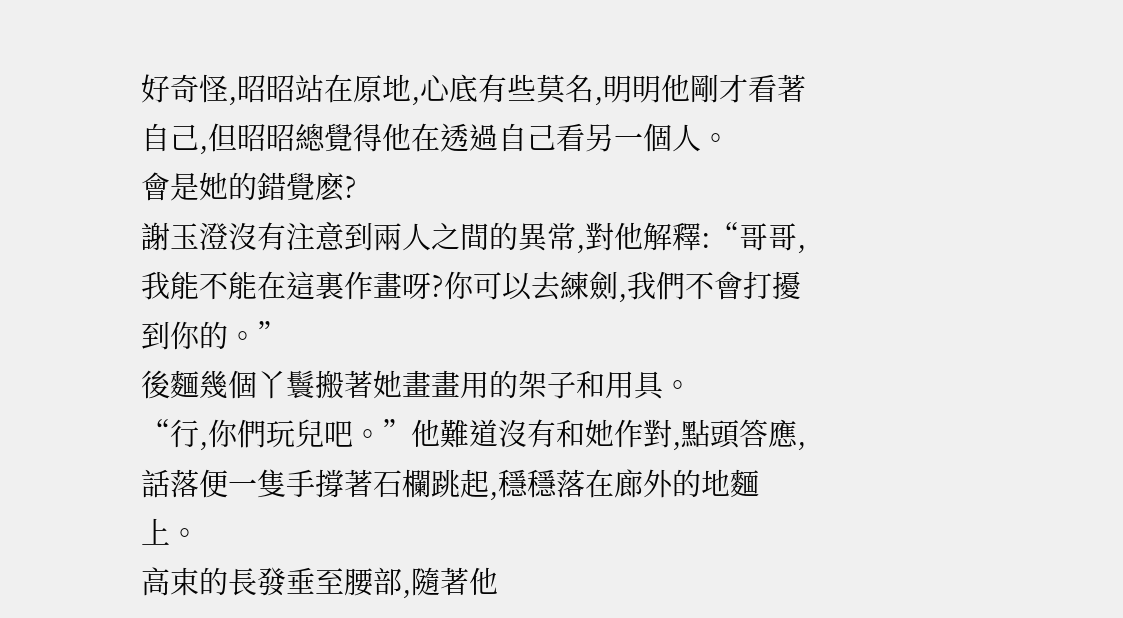好奇怪,昭昭站在原地,心底有些莫名,明明他剛才看著自己,但昭昭總覺得他在透過自己看另一個人。
會是她的錯覺麽?
謝玉澄沒有注意到兩人之間的異常,對他解釋:“哥哥,我能不能在這裏作畫呀?你可以去練劍,我們不會打擾到你的。”
後麵幾個丫鬟搬著她畫畫用的架子和用具。
“行,你們玩兒吧。”他難道沒有和她作對,點頭答應,話落便一隻手撐著石欄跳起,穩穩落在廊外的地麵上。
高束的長發垂至腰部,隨著他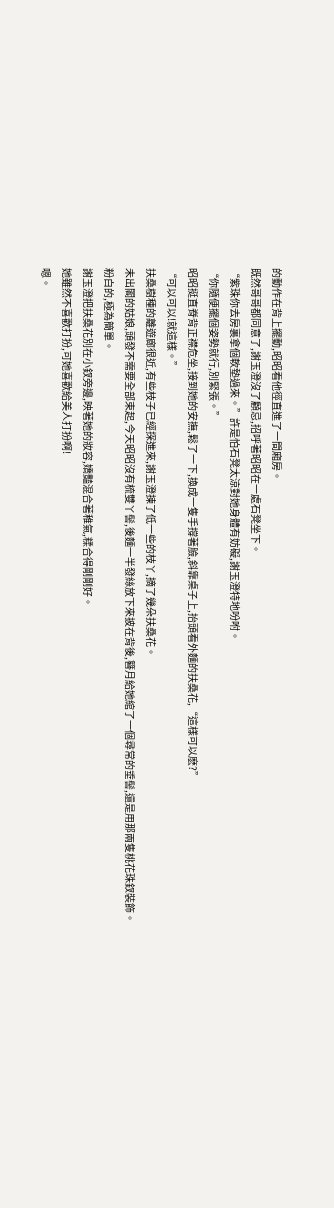的動作在背上擺動,昭昭看他徑直進了一間廂房。
既然哥哥都同意了,謝玉澄沒了顧忌,招呼著昭昭在一處石凳坐下。
“紫珠你去房裏拿個軟墊過來。”許是怕石凳太涼對她身體有妨礙,謝玉澄特地吩咐。
“你隨便擺個姿勢就行,別緊張。”
昭昭挺直脊背正襟危坐,接到她的安撫,鬆了一下,換成一隻手撐著臉,斜靠桌子上,抬頭看外麵的扶桑花,“這樣可以麽?”
“可以可以!就這樣。”
扶桑樹種的離遊廊很近,有些枝子已經探進來,謝玉澄揀了低一些的枝丫,摘了幾朵扶桑花。
未出閣的姑娘,頭發不需要全部束起,今天昭昭沒有梳雙丫髻,後麵一半發絲放下來披在背後,簪月給她綰了一個尋常的垂髻,還是用那兩隻桃花珠釵裝飾。
粉白的,極為簡單。
謝玉澄把扶桑花別在小釵旁邊,映著她的妝容,嬌豔混合著稚氣,糅合得剛剛好。
她雖然不喜歡打扮,可她喜歡給美人打扮啊!
嗯。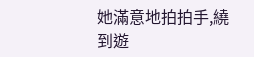她滿意地拍拍手,繞到遊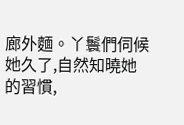廊外麵。丫鬟們伺候她久了,自然知曉她的習慣,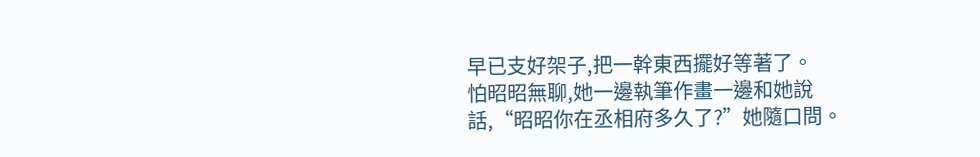早已支好架子,把一幹東西擺好等著了。
怕昭昭無聊,她一邊執筆作畫一邊和她說話,“昭昭你在丞相府多久了?”她隨口問。